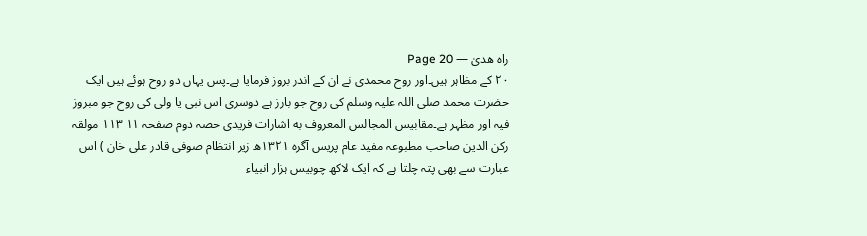راہ ھدیٰ — Page 20
۲۰ کے مظاہر ہیں۔اور روح محمدی نے ان کے اندر بروز فرمایا ہے۔پس یہاں دو روح ہوئے ہیں ایک حضرت محمد صلی اللہ علیہ وسلم کی روح جو بارز ہے دوسری اس نبی یا ولی کی روح جو مبروز فیہ اور مظہر ہے۔مقابیس المجالس المعروف به اشارات فریدی حصہ دوم صفحہ ۱۱ ۱۱۳ مولقہ رکن الدین صاحب مطبوعہ مفید عام پریس آگره ۱۳۲۱ھ زیر انتظام صوفی قادر علی خان ) اس عبارت سے بھی پتہ چلتا ہے کہ ایک لاکھ چوبیس ہزار انبیاء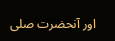اور آنحضرت صلی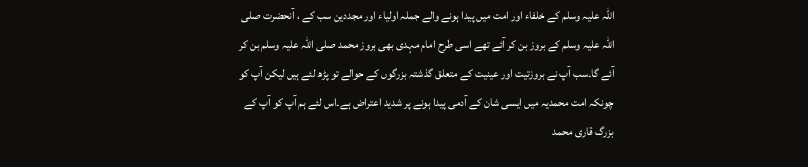اللہ علیہ وسلم کے خلفاء اور امت میں پیدا ہونے والے جملہ اولیاء اور مجددین سب کے ، آنحضرت صلی اللہ علیہ وسلم کے بروز بن کر آئے تھے اسی طرح امام مہدی بھی بروز محمد صلی اللہ علیہ وسلم بن کر آئے گا۔سب آپ نے بروزتیت اور عینیت کے متعلق گذشتہ بزرگوں کے حوالے تو پڑھ لئے ہیں لیکن آپ کو چونکہ امت محمدیہ میں ایسی شان کے آدمی پیدا ہونے پر شدید اعتراض ہے۔اس لئے ہم آپ کو آپ کے بزرگ قاری محمد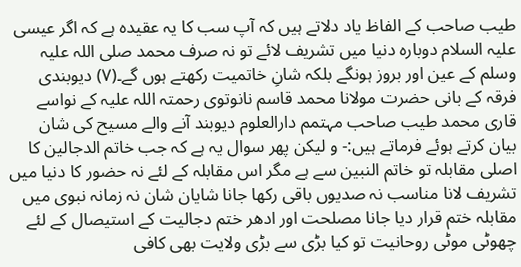طیب صاحب کے الفاظ یاد دلاتے ہیں کہ آپ سب کا یہ عقیدہ ہے کہ اگر عیسی علیہ السلام دوبارہ دنیا میں تشریف لائے تو نہ صرف محمد صلی اللہ علیہ وسلم کے عین اور بروز ہونگے بلکہ شانِ خاتمیت رکھتے ہوں گے۔(۷) دیوبندی فرقہ کے بانی حضرت مولانا محمد قاسم نانوتوی رحمتہ اللہ علیہ کے نواسے قاری محمد طیب صاحب مہتمم دارالعلوم دیوبند آنے والے مسیح کی شان بیان کرتے ہوئے فرماتے ہیں:- و لیکن پھر سوال یہ ہے کہ جب خاتم الدجالین کا اصلی مقابلہ تو خاتم النبین سے ہے مگر اس مقابلہ کے لئے نہ حضور کا دنیا میں تشریف لانا مناسب نہ صدیوں باقی رکھا جانا شایان شان نہ زمانہ نبوی میں مقابلہ ختم قرار دیا جانا مصلحت اور ادھر ختم دجالیت کے استیصال کے لئے چھوٹی موٹی روحانیت تو کیا بڑی سے بڑی ولایت بھی کافی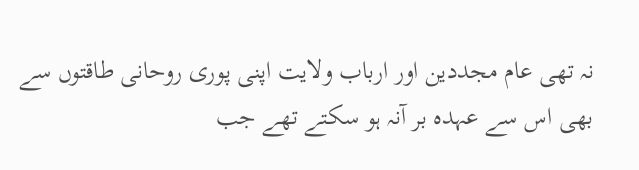نہ تھی عام مجددین اور ارباب ولایت اپنی پوری روحانی طاقتوں سے بھی اس سے عہدہ بر آنہ ہو سکتے تھے جب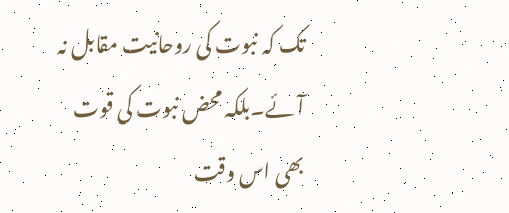تک کہ نبوت کی روحانیت مقابل نہ آئے۔بلکہ محض نبوت کی قوت بھی اس وقت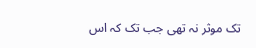تک موثر نہ تھی جب تک کہ اس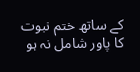کے ساتھ ختم نبوت کا پاور شامل نہ ہو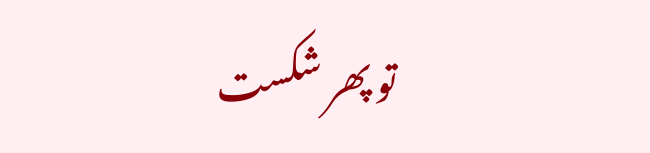تو پھر شکست